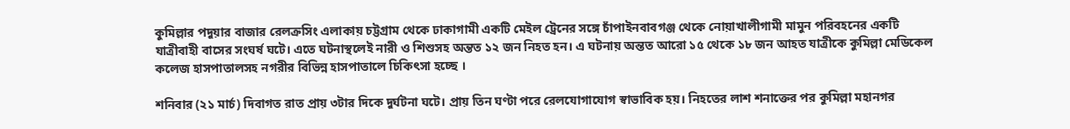কুমিল্লার পদুয়ার বাজার রেলক্রসিং এলাকায় চট্টগ্রাম থেকে ঢাকাগামী একটি মেইল ট্রেনের সঙ্গে চাঁপাইনবাবগঞ্জ থেকে নোয়াখালীগামী মামুন পরিবহনের একটি যাত্রীবাহী বাসের সংঘর্ষ ঘটে। এতে ঘটনাস্থলেই নারী ও শিশুসহ অন্তত ১২ জন নিহত হন। এ ঘটনায় অন্তত আরো ১৫ থেকে ১৮ জন আহত যাত্রীকে কুমিল্লা মেডিকেল কলেজ হাসপাতালসহ নগরীর বিভিন্ন হাসপাতালে চিকিৎসা হচ্ছে ।

শনিবার (২১ মার্চ) দিবাগত রাত প্রায় ৩টার দিকে দুর্ঘটনা ঘটে। প্রায় তিন ঘণ্টা পরে রেলযোগাযোগ স্বাভাবিক হয়। নিহতের লাশ শনাক্তের পর কুমিল্লা মহানগর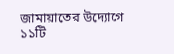জামায়াতের উদ্যোগে ১১টি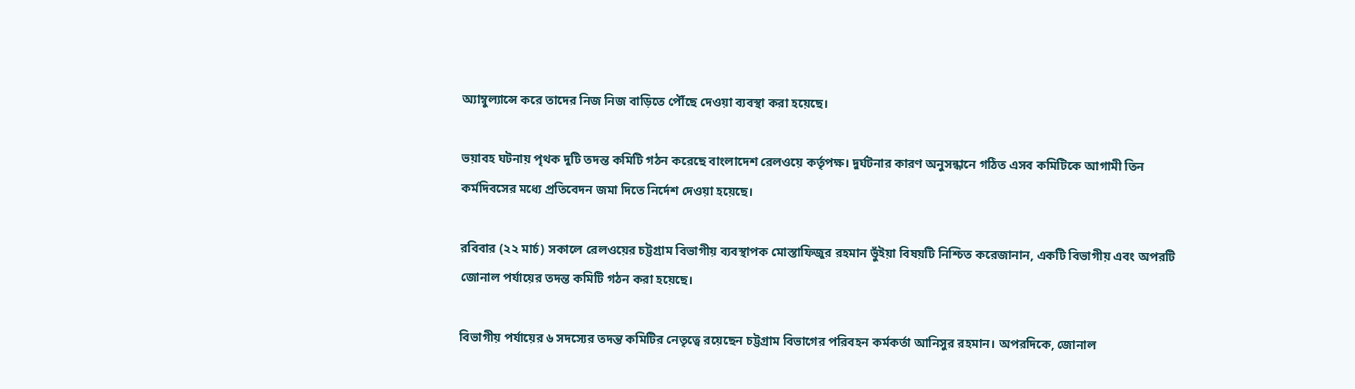অ্যাম্বুল্যান্সে করে তাদের নিজ নিজ বাড়িতে পৌঁছে দেওয়া ব্যবস্থা করা হয়েছে।

ভয়াবহ ঘটনায় পৃথক দুটি তদন্ত কমিটি গঠন করেছে বাংলাদেশ রেলওয়ে কর্তৃপক্ষ। দুর্ঘটনার কারণ অনুসন্ধানে গঠিত এসব কমিটিকে আগামী তিন কর্মদিবসের মধ্যে প্রতিবেদন জমা দিতে নির্দেশ দেওয়া হয়েছে।

রবিবার (২২ মার্চ) সকালে রেলওয়ের চট্টগ্রাম বিভাগীয় ব্যবস্থাপক মোস্তাফিজুর রহমান ভুঁইয়া বিষয়টি নিশ্চিত করেজানান, একটি বিভাগীয় এবং অপরটি জোনাল পর্যায়ের তদন্ত কমিটি গঠন করা হয়েছে।

বিভাগীয় পর্যায়ের ৬ সদস্যের তদন্ত কমিটির নেতৃত্বে রয়েছেন চট্টগ্রাম বিভাগের পরিবহন কর্মকর্তা আনিসুর রহমান। অপরদিকে, জোনাল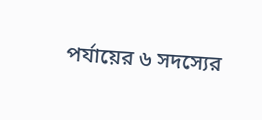পর্যায়ের ৬ সদস্যের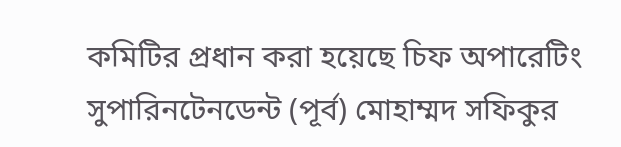কমিটির প্রধান করা হয়েছে চিফ অপারেটিং সুপারিনটেনডেন্ট (পূর্ব) মোহাম্মদ সফিকুর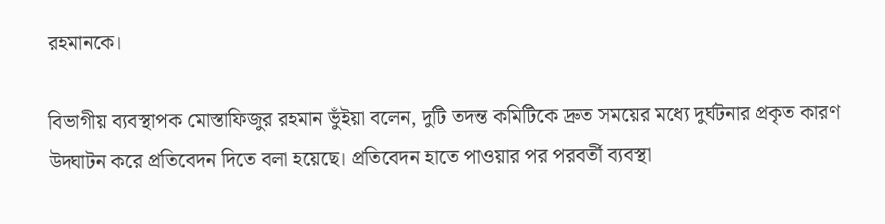রহমানকে।

বিভাগীয় ব্যবস্থাপক মোস্তাফিজুর রহমান ভুঁইয়া বলেন, দুটি তদন্ত কমিটিকে দ্রুত সময়ের মধ্যে দুর্ঘটনার প্রকৃত কারণ উদ্ঘাটন করে প্রতিবেদন দিতে বলা হয়েছে। প্রতিবেদন হাতে পাওয়ার পর পরবর্তী ব্যবস্থা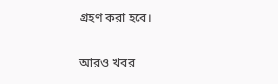গ্রহণ করা হবে।

আরও খবর